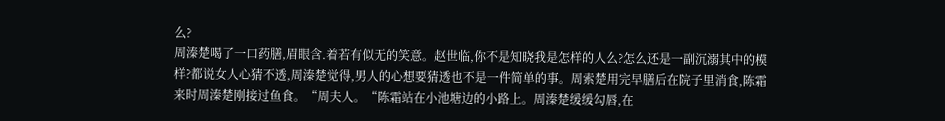么?
周溱楚喝了一口药膳,眉眼含.着若有似无的笑意。赵世临,你不是知晓我是怎样的人么?怎么还是一副沉溺其中的模样?都说女人心猜不透,周溱楚觉得,男人的心想要猜透也不是一件简单的事。周索楚用完早膳后在院子里消食,陈霜来时周溱楚刚接过鱼食。“周夫人。“陈霜站在小池塘边的小路上。周溱楚缓缓勾唇,在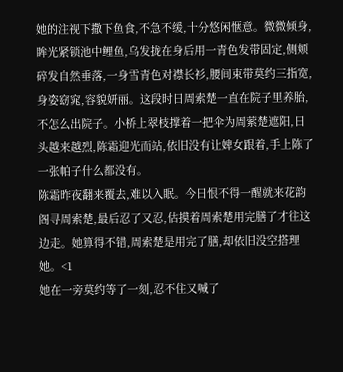她的注视下撒下鱼食,不急不缓,十分悠闲惬意。微微倾身,眸光紧锁池中鲤鱼,乌发拢在身后用一青色发带固定,侧颊碎发自然垂落,一身雪青色对襟长衫,腰间束带莫约三指宽,身姿窈窕,容貌妍丽。这段时日周索楚一直在院子里养胎,不怎么出院子。小桥上翠枝撑着一把伞为周萦楚遮阳,日头越来越烈,陈霜迎光而站,依旧没有让婢女跟着,手上陈了一张帕子什么都没有。
陈霜昨夜翻来覆去,难以入眠。今日恨不得一醒就来花韵阁寻周索楚,最后忍了又忍,估摸着周索楚用完膳了才往这边走。她算得不错,周索楚是用完了膳,却依旧没空搭理她。<1
她在一旁莫约等了一刻,忍不住又喊了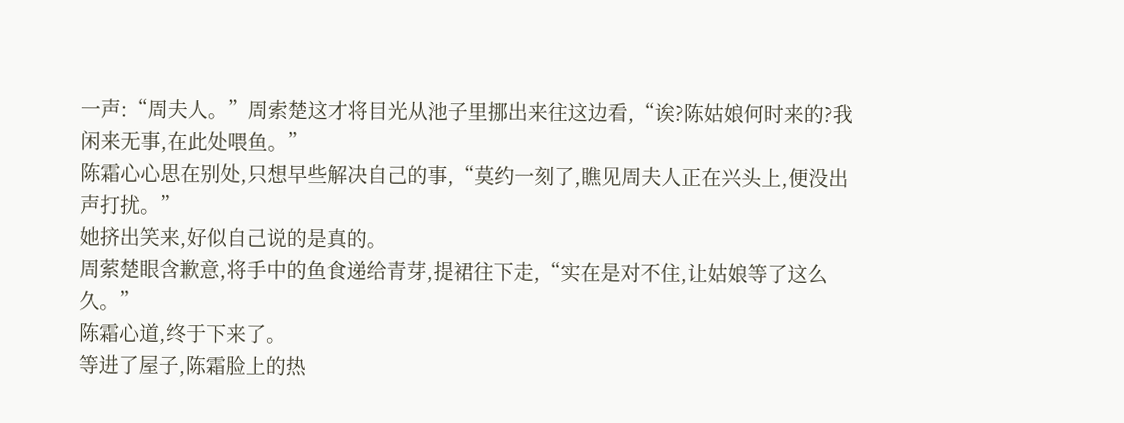一声:“周夫人。”周索楚这才将目光从池子里挪出来往这边看,“诶?陈姑娘何时来的?我闲来无事,在此处喂鱼。”
陈霜心心思在别处,只想早些解决自己的事,“莫约一刻了,瞧见周夫人正在兴头上,便没出声打扰。”
她挤出笑来,好似自己说的是真的。
周萦楚眼含歉意,将手中的鱼食递给青芽,提裙往下走,“实在是对不住,让姑娘等了这么久。”
陈霜心道,终于下来了。
等进了屋子,陈霜脸上的热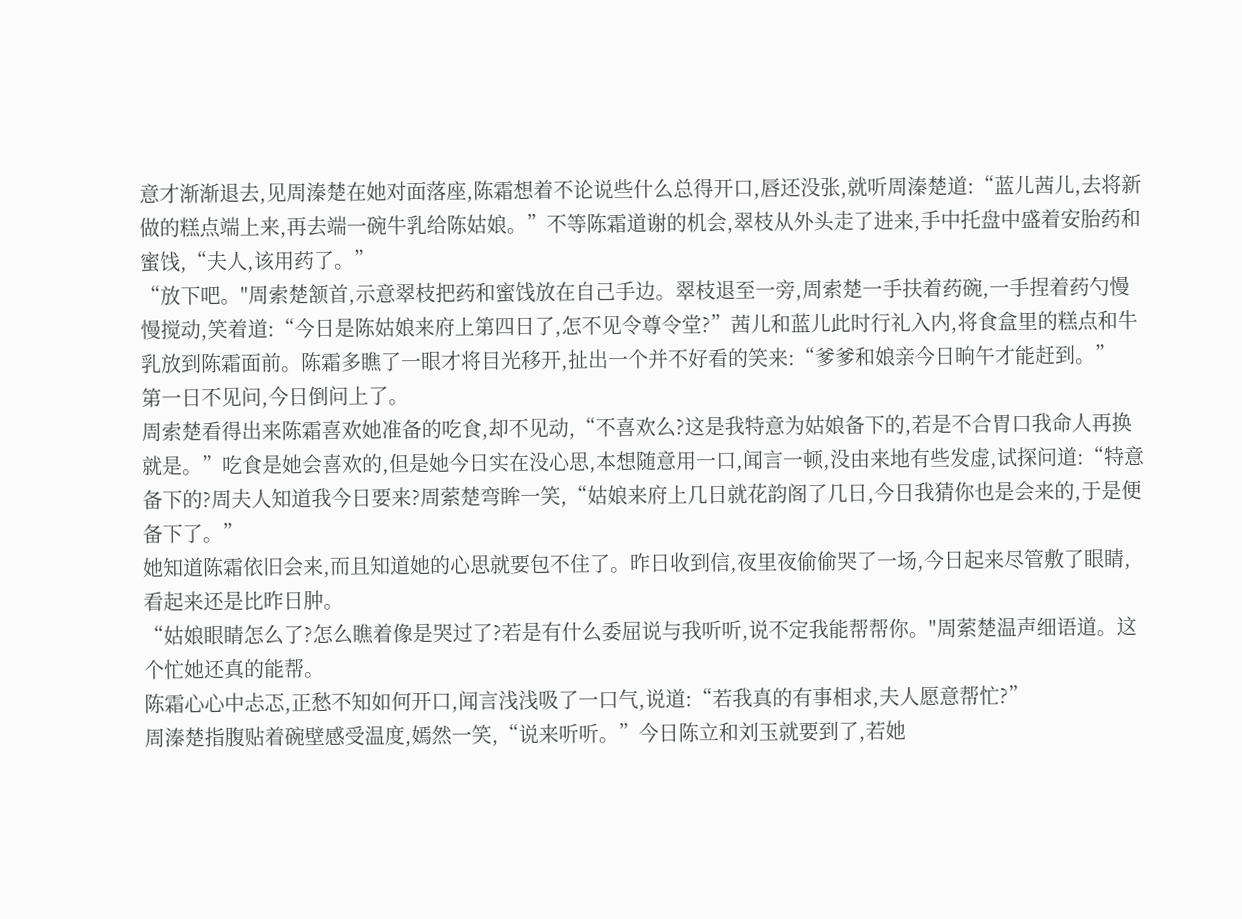意才渐渐退去,见周溱楚在她对面落座,陈霜想着不论说些什么总得开口,唇还没张,就听周溱楚道:“蓝儿茜儿,去将新做的糕点端上来,再去端一碗牛乳给陈姑娘。”不等陈霜道谢的机会,翠枝从外头走了进来,手中托盘中盛着安胎药和蜜饯,“夫人,该用药了。”
“放下吧。"周索楚颔首,示意翠枝把药和蜜饯放在自己手边。翠枝退至一旁,周索楚一手扶着药碗,一手捏着药勺慢慢搅动,笑着道:“今日是陈姑娘来府上第四日了,怎不见令尊令堂?”茜儿和蓝儿此时行礼入内,将食盒里的糕点和牛乳放到陈霜面前。陈霜多瞧了一眼才将目光移开,扯出一个并不好看的笑来:“爹爹和娘亲今日晌午才能赶到。”
第一日不见问,今日倒问上了。
周索楚看得出来陈霜喜欢她准备的吃食,却不见动,“不喜欢么?这是我特意为姑娘备下的,若是不合胃口我命人再换就是。”吃食是她会喜欢的,但是她今日实在没心思,本想随意用一口,闻言一顿,没由来地有些发虚,试探问道:“特意备下的?周夫人知道我今日要来?周萦楚弯眸一笑,“姑娘来府上几日就花韵阁了几日,今日我猜你也是会来的,于是便备下了。”
她知道陈霜依旧会来,而且知道她的心思就要包不住了。昨日收到信,夜里夜偷偷哭了一场,今日起来尽管敷了眼睛,看起来还是比昨日肿。
“姑娘眼睛怎么了?怎么瞧着像是哭过了?若是有什么委屈说与我听听,说不定我能帮帮你。"周萦楚温声细语道。这个忙她还真的能帮。
陈霜心心中忐忑,正愁不知如何开口,闻言浅浅吸了一口气,说道:“若我真的有事相求,夫人愿意帮忙?”
周溱楚指腹贴着碗壁感受温度,嫣然一笑,“说来听听。”今日陈立和刘玉就要到了,若她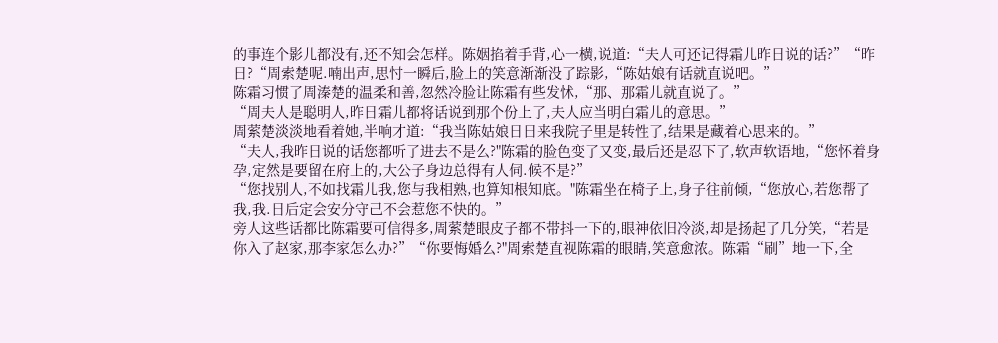的事连个影儿都没有,还不知会怎样。陈姻掐着手背,心一横,说道:“夫人可还记得霜儿昨日说的话?”“昨日?“周索楚呢.喃出声,思忖一瞬后,脸上的笑意渐渐没了踪影,“陈姑娘有话就直说吧。”
陈霜习惯了周溱楚的温柔和善,忽然冷脸让陈霜有些发怵,“那、那霜儿就直说了。”
“周夫人是聪明人,昨日霜儿都将话说到那个份上了,夫人应当明白霜儿的意思。”
周萦楚淡淡地看着她,半响才道:“我当陈姑娘日日来我院子里是转性了,结果是藏着心思来的。”
“夫人,我昨日说的话您都听了进去不是么?"陈霜的脸色变了又变,最后还是忍下了,软声软语地,“您怀着身孕,定然是要留在府上的,大公子身边总得有人伺.候不是?”
“您找别人,不如找霜儿我,您与我相熟,也算知根知底。"陈霜坐在椅子上,身子往前倾,“您放心,若您帮了我,我.日后定会安分守己不会惹您不快的。”
旁人这些话都比陈霜要可信得多,周萦楚眼皮子都不带抖一下的,眼神依旧冷淡,却是扬起了几分笑,“若是你入了赵家,那李家怎么办?”“你要悔婚么?"周索楚直视陈霜的眼睛,笑意愈浓。陈霜“刷”地一下,全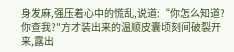身发麻,强压着心中的慌乱,说道:“你怎么知道?你查我?"方才装出来的温顺皮囊顷刻间破裂开来,露出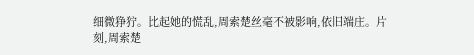细微狰狞。比起她的慌乱,周索楚丝毫不被影响,依旧端庄。片刻,周索楚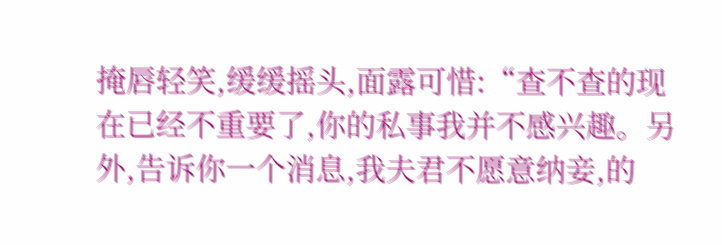掩唇轻笑,缓缓摇头,面露可惜:“查不查的现在已经不重要了,你的私事我并不感兴趣。另外,告诉你一个消息,我夫君不愿意纳妾,的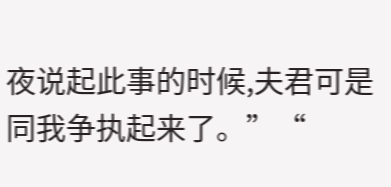夜说起此事的时候,夫君可是同我争执起来了。”“